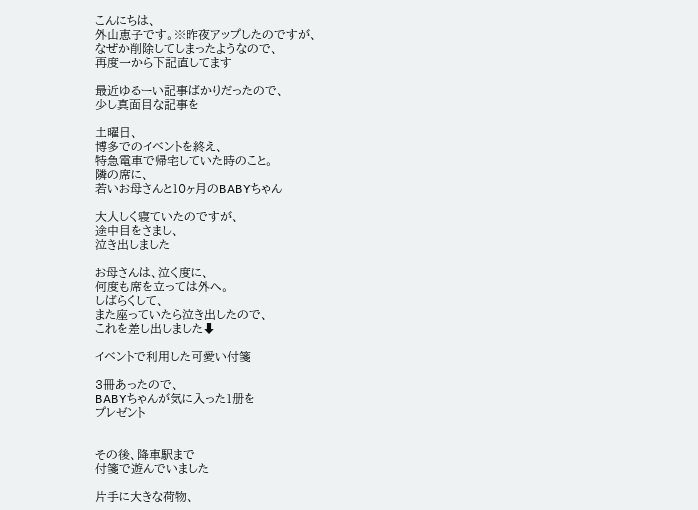こんにちは、
外山恵子です。※昨夜アップしたのですが、
なぜか削除してしまったようなので、
再度一から下記直してます

最近ゆるーい記事ばかりだったので、
少し真面目な記事を

土曜日、
博多でのイベントを終え、
特急電車で帰宅していた時のこと。
隣の席に、
若いお母さんと10ヶ月のBABYちゃん

大人しく寝ていたのですが、
途中目をさまし、
泣き出しました

お母さんは、泣く度に、
何度も席を立っては外へ。
しばらくして、
また座っていたら泣き出したので、
これを差し出しました⬇

イベントで利用した可愛い付箋

3冊あったので、
BABYちゃんが気に入った1册を
プレゼント


その後、降車駅まで
付箋で遊んでいました

片手に大きな荷物、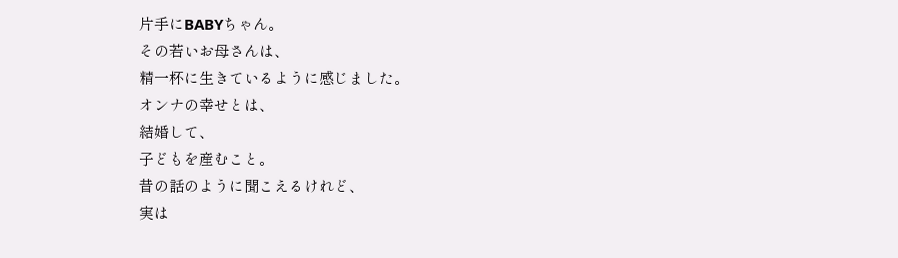片手にBABYちゃん。
その若いお母さんは、
精一杯に生きているように感じました。
オンナの幸せとは、
結婚して、
子どもを産むこと。
昔の話のように聞こえるけれど、
実は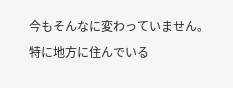今もそんなに変わっていません。
特に地方に住んでいる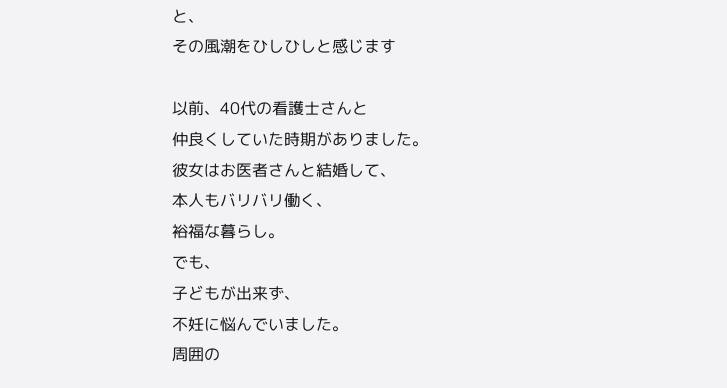と、
その風潮をひしひしと感じます

以前、40代の看護士さんと
仲良くしていた時期がありました。
彼女はお医者さんと結婚して、
本人もバリバリ働く、
裕福な暮らし。
でも、
子どもが出来ず、
不妊に悩んでいました。
周囲の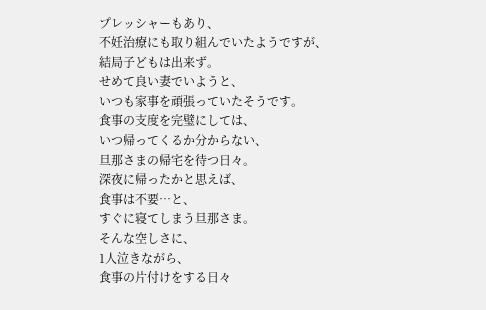プレッシャーもあり、
不妊治療にも取り組んでいたようですが、
結局子どもは出来ず。
せめて良い妻でいようと、
いつも家事を頑張っていたそうです。
食事の支度を完璧にしては、
いつ帰ってくるか分からない、
旦那さまの帰宅を待つ日々。
深夜に帰ったかと思えば、
食事は不要…と、
すぐに寝てしまう旦那さま。
そんな空しさに、
1人泣きながら、
食事の片付けをする日々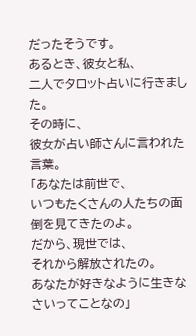だったそうです。
あるとき、彼女と私、
二人でタロット占いに行きました。
その時に、
彼女が占い師さんに言われた言葉。
「あなたは前世で、
いつもたくさんの人たちの面倒を見てきたのよ。
だから、現世では、
それから解放されたの。
あなたが好きなように生きなさいってことなの」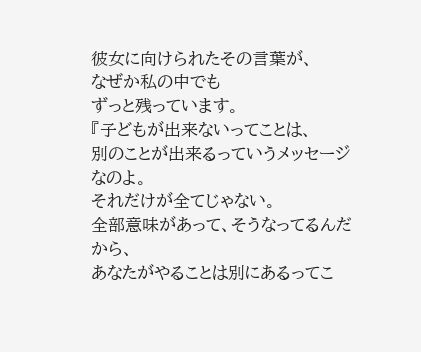彼女に向けられたその言葉が、
なぜか私の中でも
ずっと残っています。
『子どもが出来ないってことは、
別のことが出来るっていうメッセージなのよ。
それだけが全てじゃない。
全部意味があって、そうなってるんだから、
あなたがやることは別にあるってこ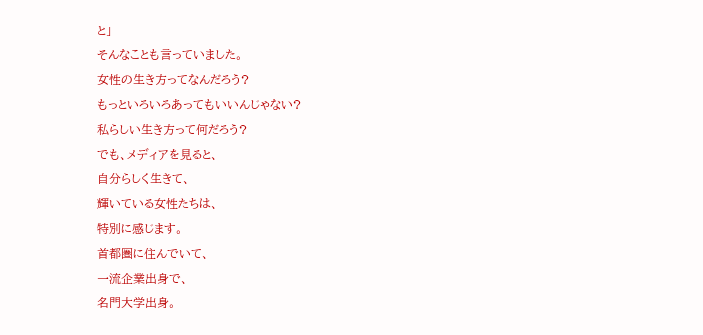と」
そんなことも言っていました。
女性の生き方ってなんだろう?
もっといろいろあってもいいんじゃない?
私らしい生き方って何だろう?
でも、メディアを見ると、
自分らしく生きて、
輝いている女性たちは、
特別に感じます。
首都圏に住んでいて、
一流企業出身で、
名門大学出身。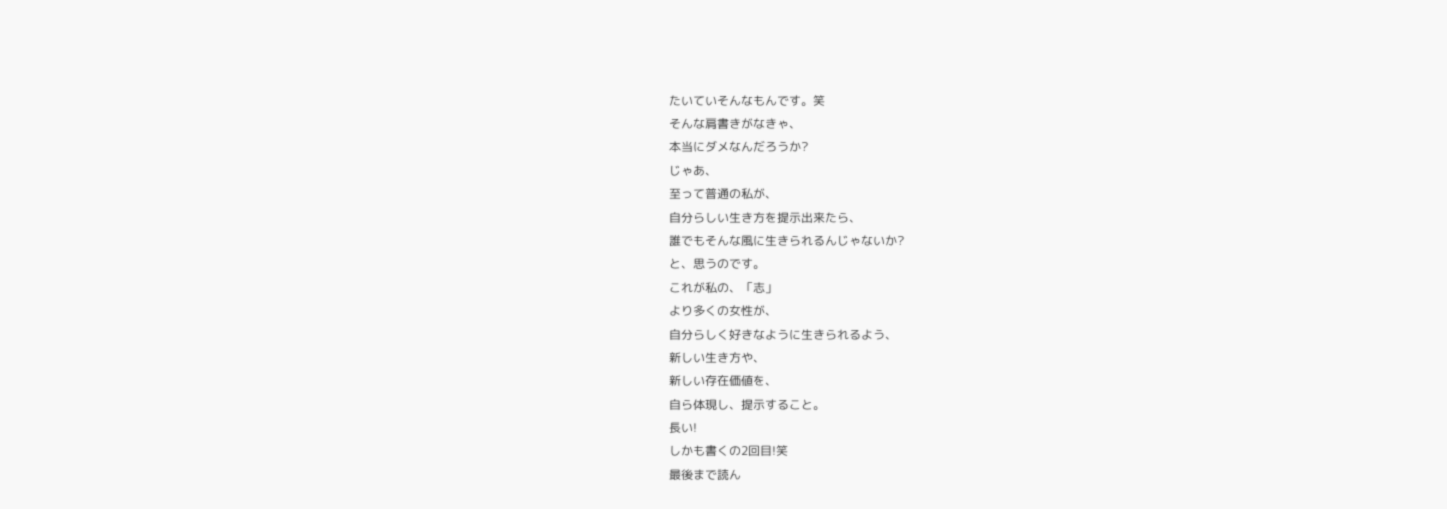たいていそんなもんです。笑
そんな肩書きがなきゃ、
本当にダメなんだろうか?
じゃあ、
至って普通の私が、
自分らしい生き方を提示出来たら、
誰でもそんな風に生きられるんじゃないか?
と、思うのです。
これが私の、「志」
より多くの女性が、
自分らしく好きなように生きられるよう、
新しい生き方や、
新しい存在価値を、
自ら体現し、提示すること。
長い!
しかも書くの2回目!笑
最後まで読ん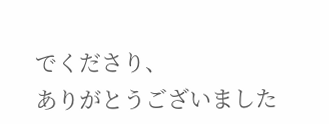でくださり、
ありがとうございました